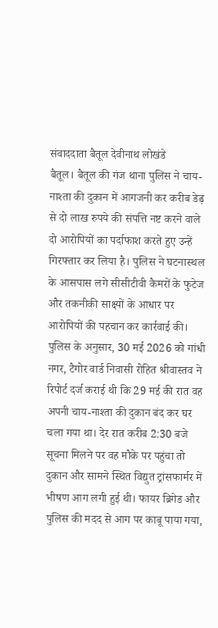संवाददाता बैतूल देवीनाथ लोखंडे
बैतूल। बैतूल की गंज थाना पुलिस ने चाय-नाश्ता की दुकान में आगजनी कर करीब डेढ़ से दो लाख रुपये की संपत्ति नष्ट करने वाले दो आरोपियों का पर्दाफाश करते हुए उन्हें गिरफ्तार कर लिया है। पुलिस ने घटनास्थल के आसपास लगे सीसीटीवी कैमरों के फुटेज और तकनीकी साक्ष्यों के आधार पर आरोपियों की पहचान कर कार्रवाई की।
पुलिस के अनुसार, 30 मई 2026 को गांधी नगर, टैगोर वार्ड निवासी रोहित श्रीवास्तव ने रिपोर्ट दर्ज कराई थी कि 29 मई की रात वह अपनी चाय-नाश्ता की दुकान बंद कर घर चला गया था। देर रात करीब 2:30 बजे सूचना मिलने पर वह मौके पर पहुंचा तो दुकान और सामने स्थित विद्युत ट्रांसफार्मर में भीषण आग लगी हुई थी। फायर ब्रिगेड और पुलिस की मदद से आग पर काबू पाया गया,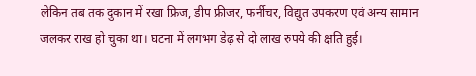लेकिन तब तक दुकान में रखा फ्रिज, डीप फ्रीजर, फर्नीचर, विद्युत उपकरण एवं अन्य सामान जलकर राख हो चुका था। घटना में लगभग डेढ़ से दो लाख रुपये की क्षति हुई।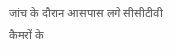जांच के दौरान आसपास लगे सीसीटीवी कैमरों के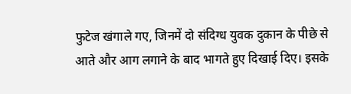फुटेज खंगाले गए, जिनमें दो संदिग्ध युवक दुकान के पीछे से आते और आग लगाने के बाद भागते हुए दिखाई दिए। इसके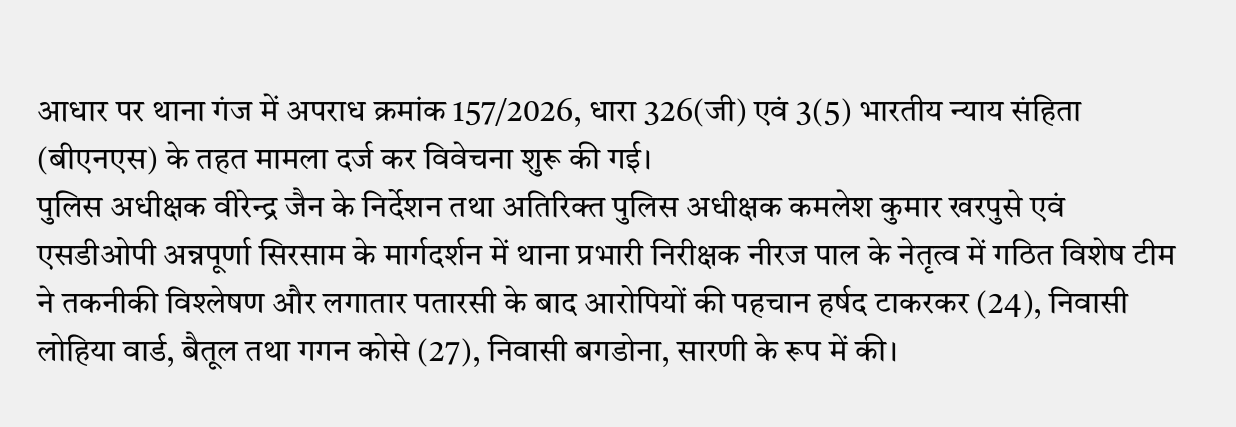आधार पर थाना गंज में अपराध क्रमांक 157/2026, धारा 326(जी) एवं 3(5) भारतीय न्याय संहिता (बीएनएस) के तहत मामला दर्ज कर विवेचना शुरू की गई।
पुलिस अधीक्षक वीरेन्द्र जैन के निर्देशन तथा अतिरिक्त पुलिस अधीक्षक कमलेश कुमार खरपुसे एवं एसडीओपी अन्नपूर्णा सिरसाम के मार्गदर्शन में थाना प्रभारी निरीक्षक नीरज पाल के नेतृत्व में गठित विशेष टीम ने तकनीकी विश्लेषण और लगातार पतारसी के बाद आरोपियों की पहचान हर्षद टाकरकर (24), निवासी लोहिया वार्ड, बैतूल तथा गगन कोसे (27), निवासी बगडोना, सारणी के रूप में की।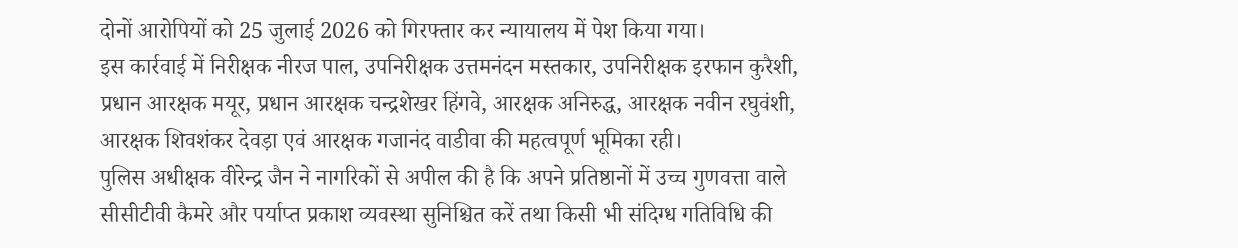दोनों आरोपियों को 25 जुलाई 2026 को गिरफ्तार कर न्यायालय में पेश किया गया।
इस कार्रवाई में निरीक्षक नीरज पाल, उपनिरीक्षक उत्तमनंदन मस्तकार, उपनिरीक्षक इरफान कुरैशी, प्रधान आरक्षक मयूर, प्रधान आरक्षक चन्द्रशेखर हिंगवे, आरक्षक अनिरुद्ध, आरक्षक नवीन रघुवंशी, आरक्षक शिवशंकर देवड़ा एवं आरक्षक गजानंद वाडीवा की महत्वपूर्ण भूमिका रही।
पुलिस अधीक्षक वीरेन्द्र जैन ने नागरिकों से अपील की है कि अपने प्रतिष्ठानों में उच्च गुणवत्ता वाले सीसीटीवी कैमरे और पर्याप्त प्रकाश व्यवस्था सुनिश्चित करें तथा किसी भी संदिग्ध गतिविधि की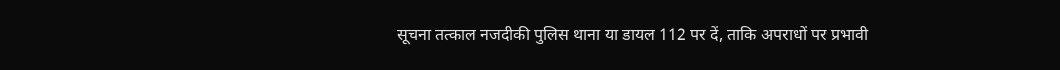सूचना तत्काल नजदीकी पुलिस थाना या डायल 112 पर दें, ताकि अपराधों पर प्रभावी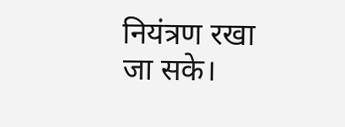नियंत्रण रखा जा सके।